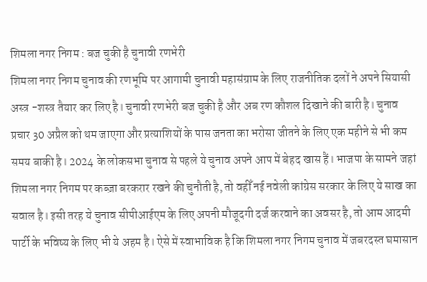शिमला नगर निगम : बज चुकी है चुनावी रणभेरी
शिमला नगर निगम चुनाव की रणभूमि पर आगामी चुनावी महासंग्राम के लिए राजनीतिक दलों ने अपने सियासी अस्त्र -शस्त्र तैयार कर लिए है। चुनावी रणभेरी बज चुकी है और अब रण कौशल दिखाने की बारी है। चुनाव प्रचार 30 अप्रैल को थम जाएगा और प्रत्याशियों के पास जनता का भरोसा जीतने के लिए एक महीने से भी कम समय बाकी है। 2024 के लोकसभा चुनाव से पहले ये चुनाव अपने आप में बेहद खास हैं। भाजपा के सामने जहां शिमला नगर निगम पर कब्ज़ा बरकरार रखने की चुनौती है, तो वहीँ नई नवेली कांग्रेस सरकार के लिए ये साख का सवाल है। इसी तरह ये चुनाव सीपीआईएम के लिए अपनी मौजूदगी दर्ज करवाने का अवसर है, तो आम आदमी पार्टी के भविष्य के लिए भी ये अहम है। ऐसे में स्वाभाविक है कि शिमला नगर निगम चुनाव में जबरदस्त घमासान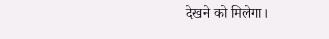देखने को मिलेगा।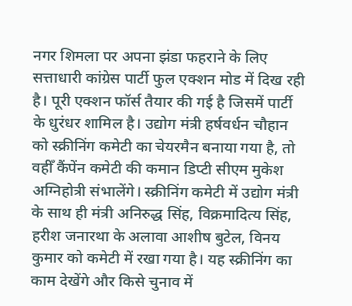नगर शिमला पर अपना झंडा फहराने के लिए सत्ताधारी कांग्रेस पार्टी फुल एक्शन मोड में दिख रही है। पूरी एक्शन फॉर्स तैयार की गई है जिसमें पार्टी के धुरंधर शामिल है। उद्योग मंत्री हर्षवर्धन चौहान को स्क्रीनिंग कमेटी का चेयरमैन बनाया गया है, तो वहीँ कैंपेंन कमेटी की कमान डिप्टी सीएम मुकेश अग्निहोत्री संभालेंगे। स्क्रीनिंग कमेटी में उद्योग मंत्री के साथ ही मंत्री अनिरुद्ध सिंह, विक्रमादित्य सिंह, हरीश जनारथा के अलावा आशीष बुटेल, विनय कुमार को कमेटी में रखा गया है। यह स्क्रीनिंग का काम देखेंगे और किसे चुनाव में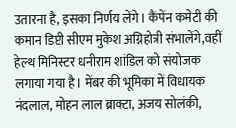उतारना है, इसका निर्णय लेंगे। कैंपेंन कमेटी की कमान डिप्टी सीएम मुकेश अग्निहोत्री संभालेंगे,वहीं हेल्थ मिनिस्टर धनीराम शांडिल को संयोजक लगाया गया है। मेंबर की भूमिका में विधायक नंदलाल, मोहन लाल ब्राक्टा, अजय सोलंकी,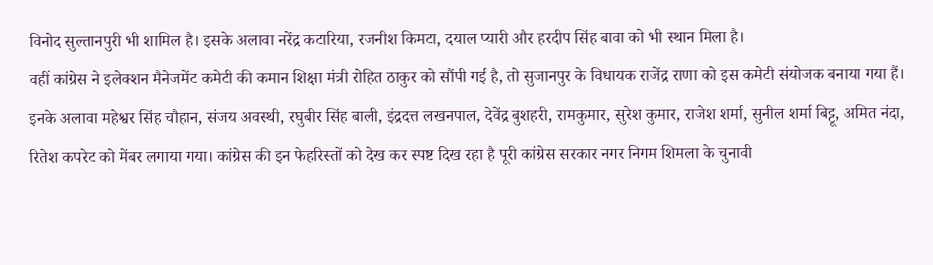विनोद सुल्तानपुरी भी शामिल है। इसके अलावा नरेंद्र कटारिया, रजनीश किमटा, दयाल प्यारी और हरदीप सिंह बावा को भी स्थान मिला है।
वहीं कांग्रेस ने इलेक्शन मैनेजमेंट कमेटी की कमान शिक्षा मंत्री रोहित ठाकुर को सौंपी गई है, तो सुजानपुर के विधायक राजेंद्र राणा को इस कमेटी संयोजक बनाया गया हैं। इनके अलावा महेश्वर सिंह चौहान, संजय अवस्थी, रघुबीर सिंह बाली, इंद्रदत्त लखनपाल, देवेंद्र बुशहरी, रामकुमार, सुरेश कुमार, राजेश शर्मा, सुनील शर्मा बिट्टू, अमित नंदा, रितेश कपरेट को मेंबर लगाया गया। कांग्रेस की इन फेहरिस्तों को देख कर स्पष्ट दिख रहा है पूरी कांग्रेस सरकार नगर निगम शिमला के चुनावी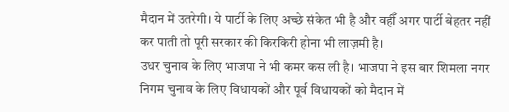मैदान में उतरेगी। ये पार्टी के लिए अच्छे संकेत भी है और वहीँ अगर पार्टी बेहतर नहीं कर पाती तो पूरी सरकार की किरकिरी होना भी लाज़मी है।
उधर चुनाव के लिए भाजपा ने भी कमर कस ली है। भाजपा ने इस बार शिमला नगर निगम चुनाव के लिए विधायकों और पूर्व विधायकों को मैदान में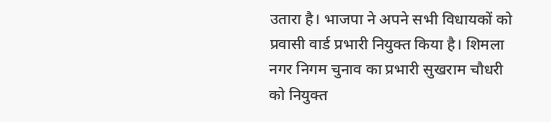उतारा है। भाजपा ने अपने सभी विधायकों को प्रवासी वार्ड प्रभारी नियुक्त किया है। शिमला नगर निगम चुनाव का प्रभारी सुखराम चौधरी को नियुक्त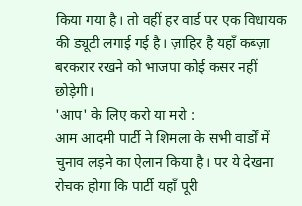किया गया है। तो वहीं हर वार्ड पर एक विधायक की ड्यूटी लगाई गई है। ज़ाहिर है यहाँ कब्ज़ा बरकरार रखने को भाजपा कोई कसर नहीं छोड़ेगी।
'आप' के लिए करो या मरो :
आम आदमी पार्टी ने शिमला के सभी वार्डों में चुनाव लड़ने का ऐलान किया है। पर ये देखना रोचक होगा कि पार्टी यहाँ पूरी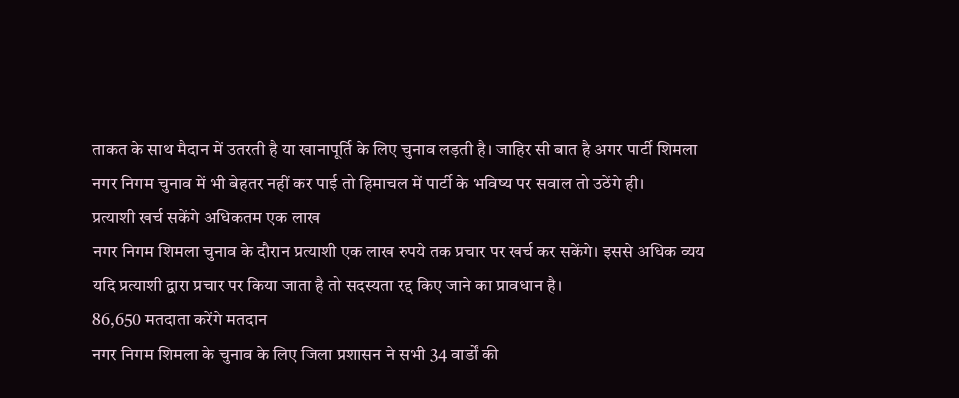ताकत के साथ मैदान में उतरती है या खानापूर्ति के लिए चुनाव लड़ती है। जाहिर सी बात है अगर पार्टी शिमला नगर निगम चुनाव में भी बेहतर नहीं कर पाई तो हिमाचल में पार्टी के भविष्य पर सवाल तो उठेंगे ही।
प्रत्याशी खर्च सकेंगे अधिकतम एक लाख
नगर निगम शिमला चुनाव के दौरान प्रत्याशी एक लाख रुपये तक प्रचार पर खर्च कर सकेंगे। इससे अधिक व्यय यदि प्रत्याशी द्वारा प्रचार पर किया जाता है तो सदस्यता रद्द किए जाने का प्रावधान है।
86,650 मतदाता करेंगे मतदान
नगर निगम शिमला के चुनाव के लिए जिला प्रशासन ने सभी 34 वार्डों की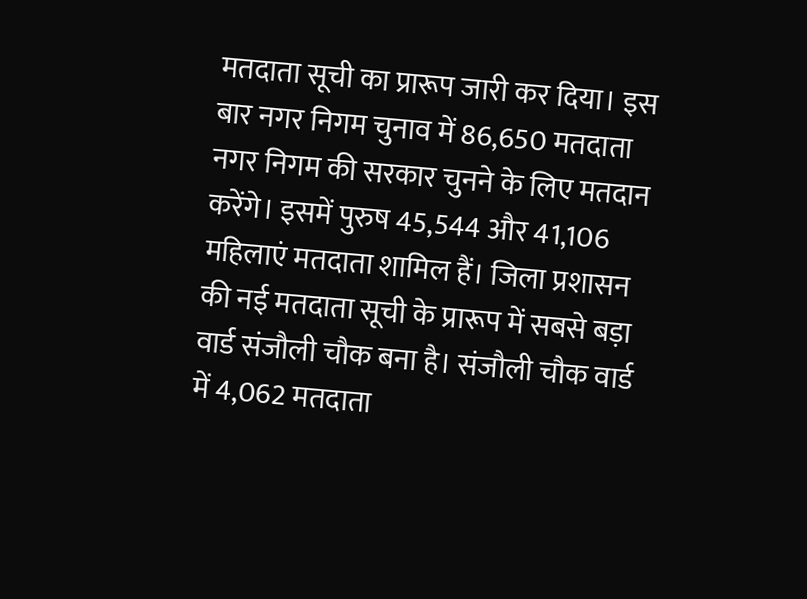मतदाता सूची का प्रारूप जारी कर दिया। इस बार नगर निगम चुनाव में 86,650 मतदाता नगर निगम की सरकार चुनने के लिए मतदान करेंगे। इसमें पुरुष 45,544 और 41,106 महिलाएं मतदाता शामिल हैं। जिला प्रशासन की नई मतदाता सूची के प्रारूप में सबसे बड़ा वार्ड संजौली चौक बना है। संजौली चौक वार्ड में 4,062 मतदाता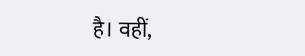है। वहीं,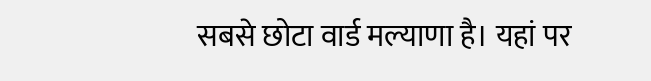सबसे छोटा वार्ड मल्याणा है। यहां पर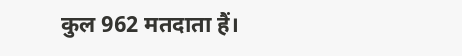कुल 962 मतदाता हैं।